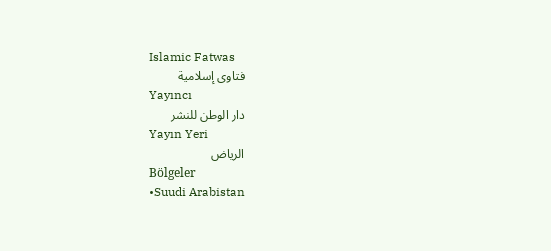Islamic Fatwas
فتاوى إسلامية
Yayıncı
دار الوطن للنشر
Yayın Yeri
الرياض
Bölgeler
•Suudi Arabistan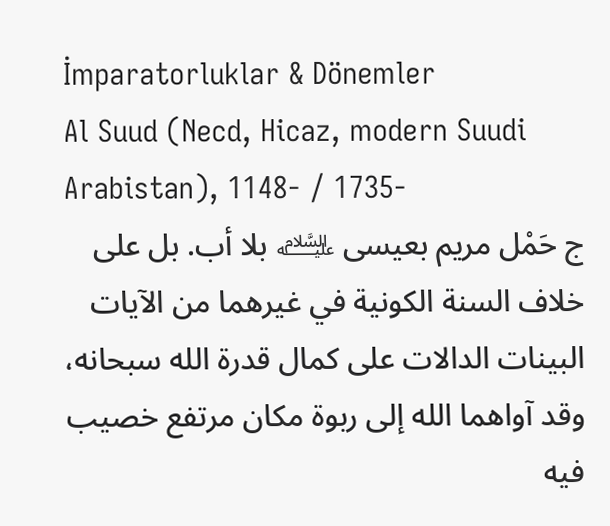İmparatorluklar & Dönemler
Al Suud (Necd, Hicaz, modern Suudi Arabistan), 1148- / 1735-
ج حَمْل مريم بعيسى ﵇ بلا أب. بل على خلاف السنة الكونية في غيرهما من الآيات البينات الدالات على كمال قدرة الله سبحانه، وقد آواهما الله إلى ربوة مكان مرتفع خصيب فيه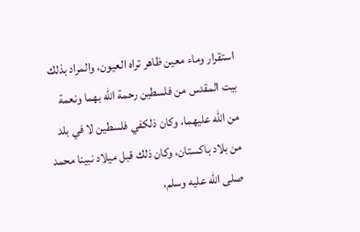استقرار وماء معين ظاهر تراه العيون، والمراد بذلك بيت المقدس من فلسطين رحمة الله بهما ونعمة من الله عليهما، وكان ذلكفي فلسطين لا في بلد من بلاد باكستان، وكان ذلك قبل ميلاد نبينا محمد صلى الله عليه وسلم،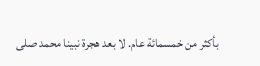بأكثر من خمسمائة عام. لا بعد هجرة نبينا محمد صلى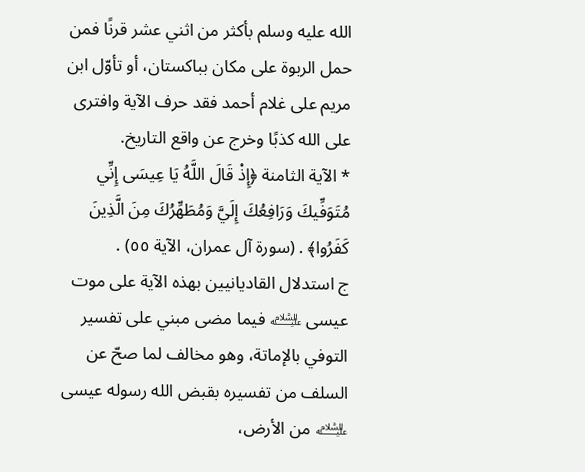الله عليه وسلم بأكثر من اثني عشر قرنًا فمن حمل الربوة على مكان بباكستان، أو تأوّل ابن مريم على غلام أحمد فقد حرف الآية وافترى على الله كذبًا وخرج عن واقع التاريخ.
* الآية الثامنة ﴿إِذْ قَالَ اللَّهُ يَا عِيسَى إِنِّي مُتَوَفِّيكَ وَرَافِعُكَ إِلَيَّ وَمُطَهِّرُكَ مِنَ الَّذِينَ كَفَرُوا﴾ . (سورة آل عمران، الآية ٥٥) .
ج استدلال القاديانيين بهذه الآية على موت عيسى ﵇ فيما مضى مبني على تفسير التوفي بالإماتة، وهو مخالف لما صحّ عن السلف من تفسيره بقبض الله رسوله عيسى ﵇ من الأرض،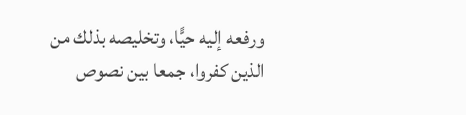ورفعه إليه حيًّا، وتخليصه بذلك من الذين كفروا، جمعا بين نصوص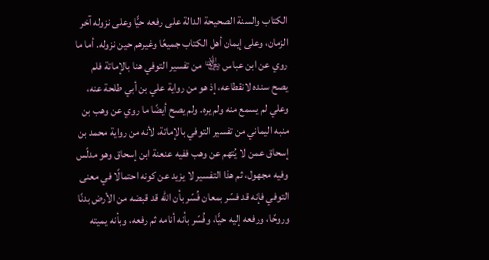الكتاب والسنة الصحيحة الدالة على رفعه حيًّا وعلى نزوله آخر الزمان، وعلى إيمان أهل الكتاب جميعًا وغيرهم حين نزوله. أما ما روي عن ابن عباس ﵄ من تفسير التوفي هنا بالإماتة فلم يصح سنده لانقطاعه، إذ هو من رواية علي بن أبي طلحة عنه، وعلي لم يسمع منه ولم يره. ولم يصح أيضًا ما روي عن وهب بن منبه اليماني من تفسير التوفي بالإماتة، لأنه من رواية محمد بن إسحاق عمن لا يُتهم عن وهب ففيه عنعنة ابن إسحاق وهو مدلّس وفيه مجهول، ثم هذا التفسير لا يزيد عن كونه احتمالًا في معنى التوفي فإنه قد فسّر بمعان فُسّر بأن الله قد قبضه من الأرض بدنًا وروحًا، ورفعه إليه حيًّا، وفُسّر بأنه أنامه ثم رفعه، وبأنه يميته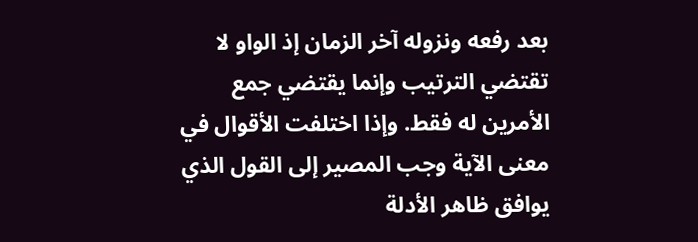بعد رفعه ونزوله آخر الزمان إذ الواو لا تقتضي الترتيب وإنما يقتضي جمع الأمرين له فقط. وإذا اختلفت الأقوال في معنى الآية وجب المصير إلى القول الذي يوافق ظاهر الأدلة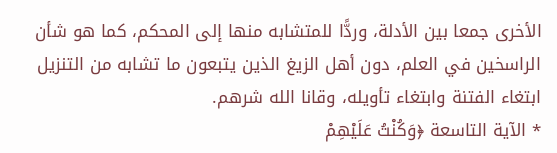الأخرى جمعا بين الأدلة، وردًّا للمتشابه منها إلى المحكم، كما هو شأن الراسخين في العلم، دون أهل الزيغ الذين يتبعون ما تشابه من التنزيل ابتغاء الفتنة وابتغاء تأويله، وقانا الله شرهم.
* الآية التاسعة ﴿وَكُنْتُ عَلَيْهِمْ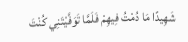شَهِيدًا مَا دُمْتُ فِيهِمْ فَلَمَّا تَوَفَّيْتَنِي كُنْتَ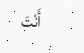أَنْتَ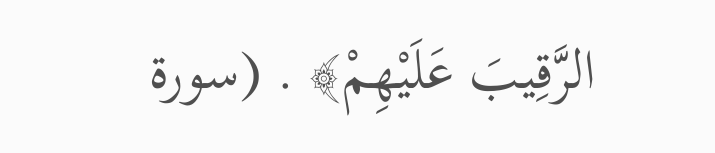الرَّقِيبَ عَلَيْهِمْ﴾ . (سورة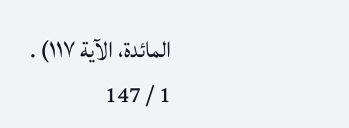المائدة، الآية ١١٧) .
1 / 147